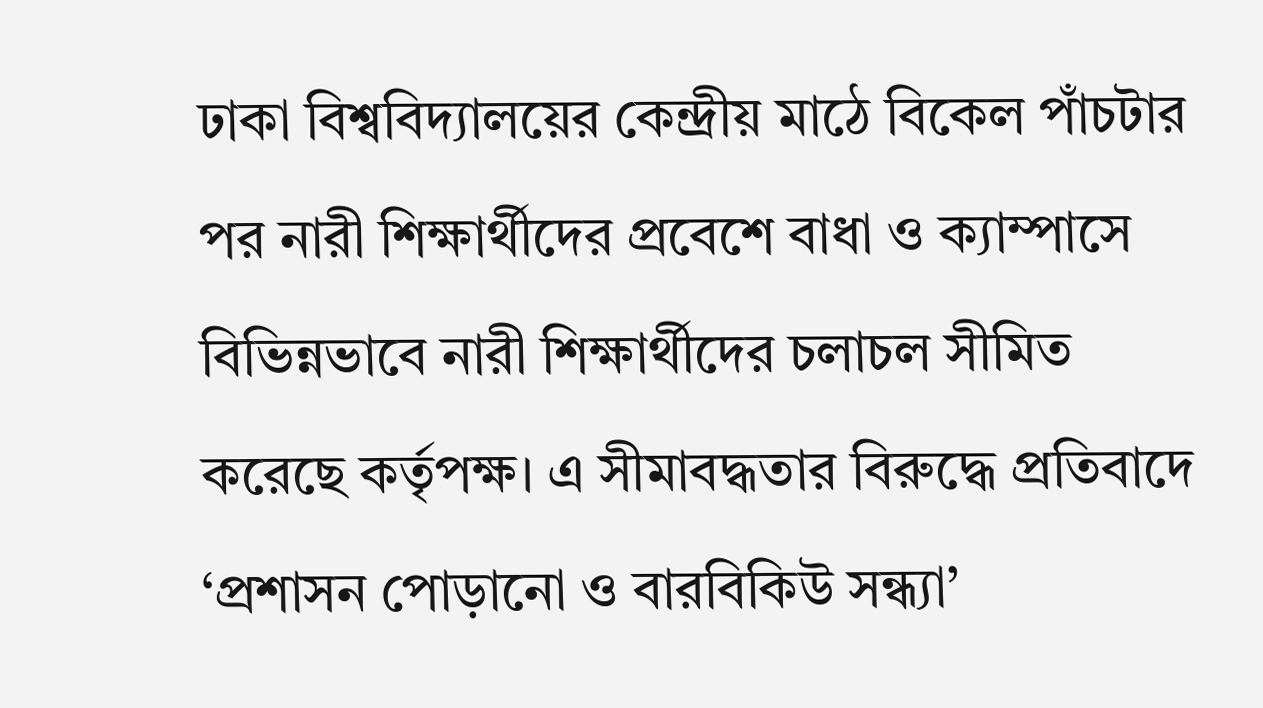ঢাকা বিশ্ববিদ্যালয়ের কেন্দ্রীয় মাঠে বিকেল পাঁচটার পর নারী শিক্ষার্থীদের প্রবেশে বাধা ও ক্যাম্পাসে বিভিন্নভাবে নারী শিক্ষার্থীদের চলাচল সীমিত করেছে কর্তৃপক্ষ। এ সীমাবদ্ধতার বিরুদ্ধে প্রতিবাদে ‘প্রশাসন পোড়ানো ও বারবিকিউ সন্ধ্যা’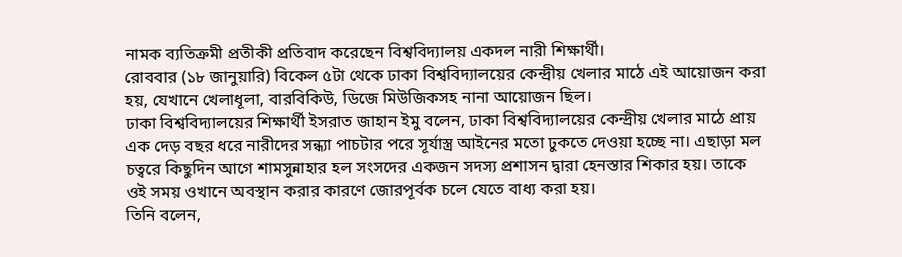নামক ব্যতিক্রমী প্রতীকী প্রতিবাদ করেছেন বিশ্ববিদ্যালয় একদল নারী শিক্ষার্থী।
রোববার (১৮ জানুয়ারি) বিকেল ৫টা থেকে ঢাকা বিশ্ববিদ্যালয়ের কেন্দ্রীয় খেলার মাঠে এই আয়োজন করা হয়, যেখানে খেলাধূলা, বারবিকিউ, ডিজে মিউজিকসহ নানা আয়োজন ছিল।
ঢাকা বিশ্ববিদ্যালয়ের শিক্ষার্থী ইসরাত জাহান ইমু বলেন, ঢাকা বিশ্ববিদ্যালয়ের কেন্দ্রীয় খেলার মাঠে প্রায় এক দেড় বছর ধরে নারীদের সন্ধ্যা পাচটার পরে সূর্যাস্ত্র আইনের মতো ঢুকতে দেওয়া হচ্ছে না। এছাড়া মল চত্বরে কিছুদিন আগে শামসুন্নাহার হল সংসদের একজন সদস্য প্রশাসন দ্বারা হেনস্তার শিকার হয়। তাকে ওই সময় ওখানে অবস্থান করার কারণে জোরপূর্বক চলে যেতে বাধ্য করা হয়।
তিনি বলেন,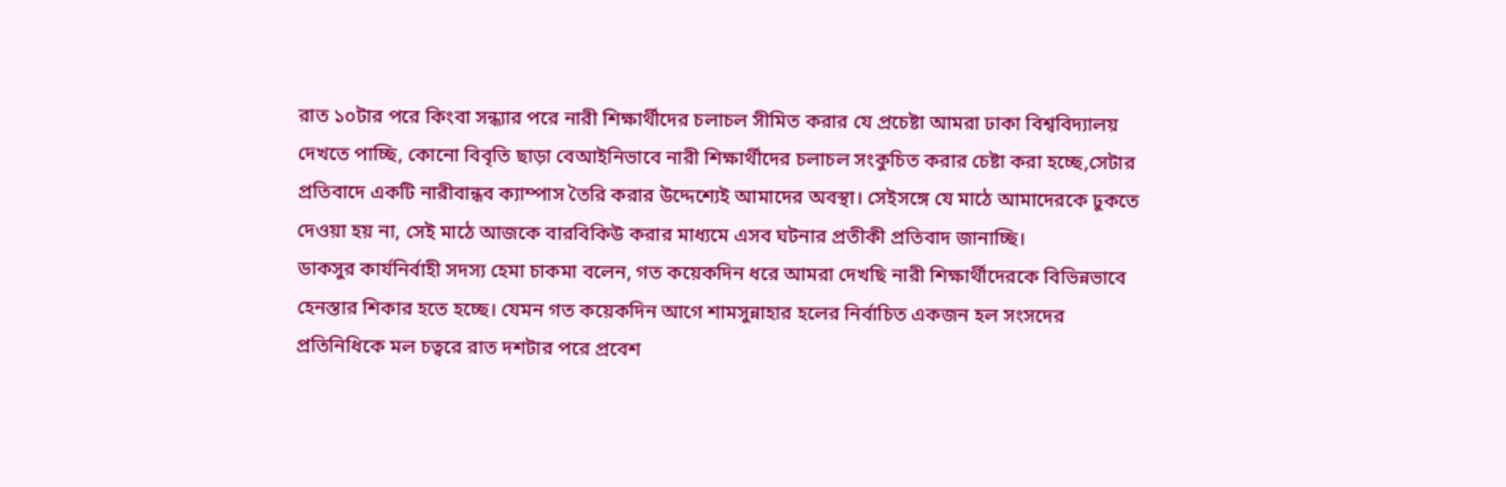রাত ১০টার পরে কিংবা সন্ধ্যার পরে নারী শিক্ষার্থীদের চলাচল সীমিত করার যে প্রচেষ্টা আমরা ঢাকা বিশ্ববিদ্যালয় দেখতে পাচ্ছি, কোনো বিবৃতি ছাড়া বেআইনিভাবে নারী শিক্ষার্থীদের চলাচল সংকুচিত করার চেষ্টা করা হচ্ছে,সেটার প্রতিবাদে একটি নারীবান্ধব ক্যাম্পাস তৈরি করার উদ্দেশ্যেই আমাদের অবস্থা। সেইসঙ্গে যে মাঠে আমাদেরকে ঢুকতে দেওয়া হয় না, সেই মাঠে আজকে বারবিকিউ করার মাধ্যমে এসব ঘটনার প্রতীকী প্রতিবাদ জানাচ্ছি।
ডাকসুর কার্যনির্বাহী সদস্য হেমা চাকমা বলেন, গত কয়েকদিন ধরে আমরা দেখছি নারী শিক্ষার্থীদেরকে বিভিন্নভাবে হেনস্তার শিকার হতে হচ্ছে। যেমন গত কয়েকদিন আগে শামসুন্নাহার হলের নির্বাচিত একজন হল সংসদের প্রতিনিধিকে মল চত্বরে রাত দশটার পরে প্রবেশ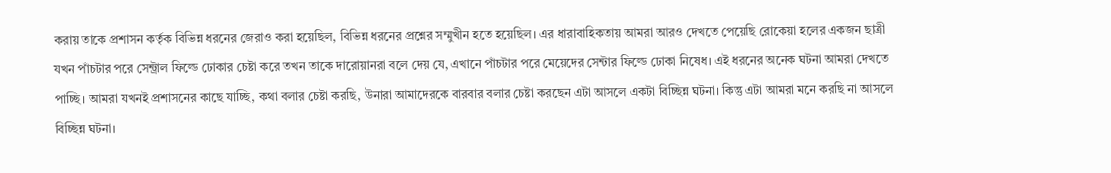করায় তাকে প্রশাসন কর্তৃক বিভিন্ন ধরনের জেরাও করা হয়েছিল, বিভিন্ন ধরনের প্রশ্নের সম্মুখীন হতে হয়েছিল। এর ধারাবাহিকতায় আমরা আরও দেখতে পেয়েছি রোকেয়া হলের একজন ছাত্রী যখন পাঁচটার পরে সেন্ট্রাল ফিল্ডে ঢোকার চেষ্টা করে তখন তাকে দারোয়ানরা বলে দেয় যে, এখানে পাঁচটার পরে মেয়েদের সেন্টার ফিল্ডে ঢোকা নিষেধ। এই ধরনের অনেক ঘটনা আমরা দেখতে পাচ্ছি। আমরা যখনই প্রশাসনের কাছে যাচ্ছি, কথা বলার চেষ্টা করছি, উনারা আমাদেরকে বারবার বলার চেষ্টা করছেন এটা আসলে একটা বিচ্ছিন্ন ঘটনা। কিন্তু এটা আমরা মনে করছি না আসলে বিচ্ছিন্ন ঘটনা।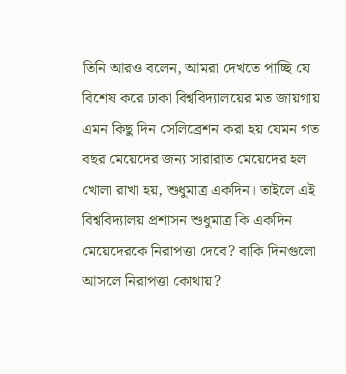তিনি আরও বলেন, আমরা দেখতে পাচ্ছি যে বিশেষ করে ঢাকা বিশ্ববিদ্যালয়ের মত জায়গায় এমন কিছু দিন সেলিব্রেশন করা হয় যেমন গত বছর মেয়েদের জন্য সারারাত মেয়েদের হল খোলা রাখা হয়, শুধুমাত্র একদিন। তাইলে এই বিশ্ববিদ্যালয় প্রশাসন শুধুমাত্র কি একদিন মেয়েদেরকে নিরাপত্তা দেবে? বাকি দিনগুলো আসলে নিরাপত্তা কোথায়?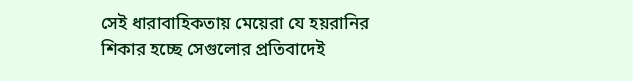সেই ধারাবাহিকতায় মেয়েরা যে হয়রানির শিকার হচ্ছে সেগুলোর প্রতিবাদেই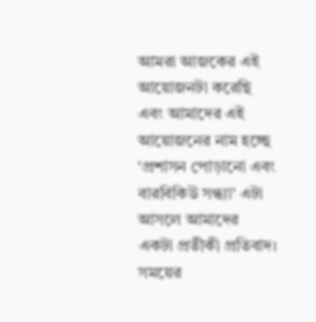আমরা আজকের এই আয়োজনটা করেছি এবং আমাদের এই আয়োজনের নাম হচ্ছে ‘প্রশাসন পোড়ানো এবং বারবিকিউ সন্ধ্যা’ এটা আসলে আমাদের একটা প্রতীকী প্রতিবাদ।
সময়ের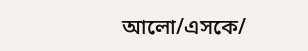আলো/এসকে/